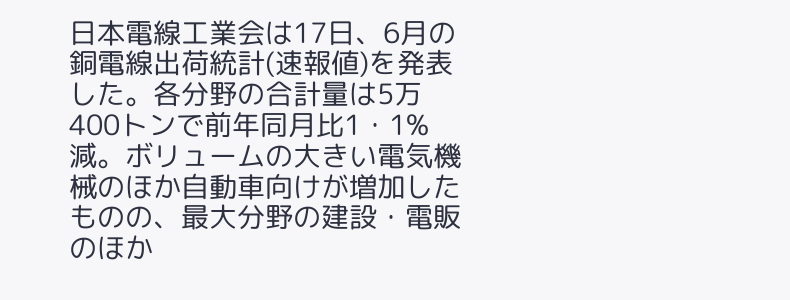日本電線工業会は17日、6月の銅電線出荷統計(速報値)を発表した。各分野の合計量は5万400トンで前年同月比1・1%減。ボリュームの大きい電気機械のほか自動車向けが増加したものの、最大分野の建設・電販のほか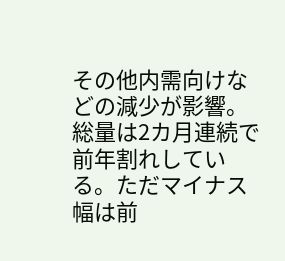その他内需向けなどの減少が影響。総量は2カ月連続で前年割れしている。ただマイナス幅は前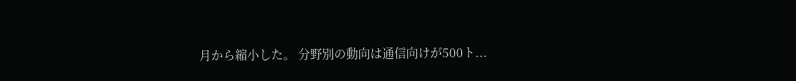月から縮小した。 分野別の動向は通信向けが500ト...